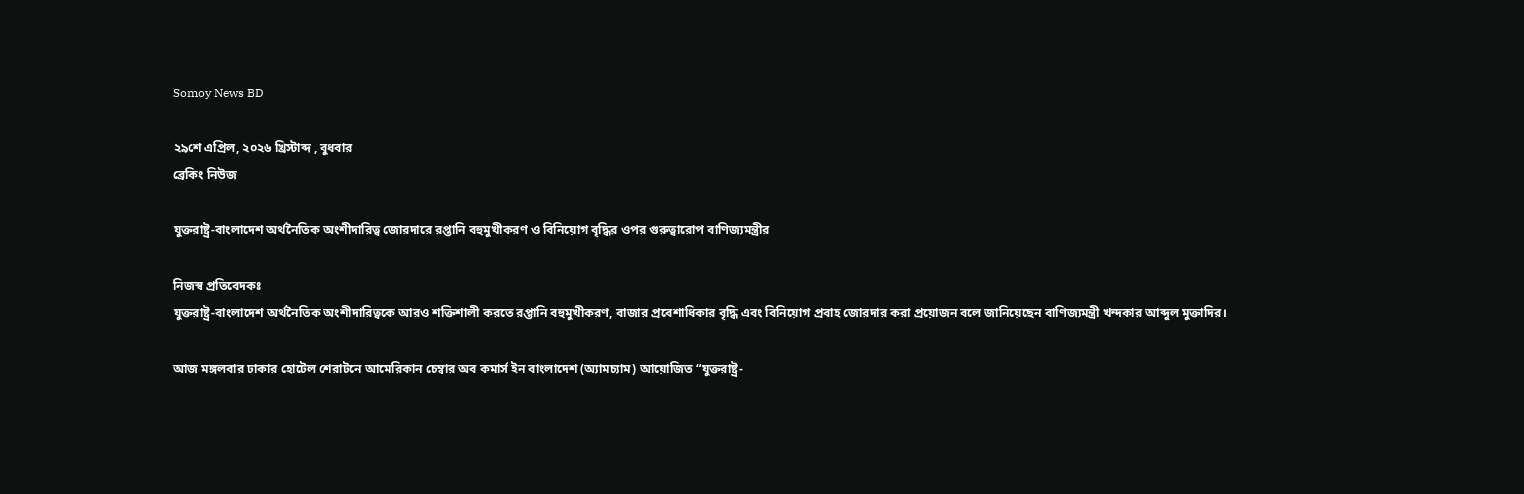Somoy News BD

২৯শে এপ্রিল, ২০২৬ খ্রিস্টাব্দ , বুধবার
ব্রেকিং নিউজ

যুক্তরাষ্ট্র-বাংলাদেশ অর্থনৈতিক অংশীদারিত্ব জোরদারে রপ্তানি বহুমুখীকরণ ও বিনিয়োগ বৃদ্ধির ওপর গুরুত্বারোপ বাণিজ্যমন্ত্রীর

নিজস্ব প্রতিবেদকঃ
যুক্তরাষ্ট্র-বাংলাদেশ অর্থনৈতিক অংশীদারিত্বকে আরও শক্তিশালী করতে রপ্তানি বহুমুখীকরণ, বাজার প্রবেশাধিকার বৃদ্ধি এবং বিনিয়োগ প্রবাহ জোরদার করা প্রয়োজন বলে জানিয়েছেন বাণিজ্যমন্ত্রী খন্দকার আব্দুল মুক্তাদির।

আজ মঙ্গলবার ঢাকার হোটেল শেরাটনে আমেরিকান চেম্বার অব কমার্স ইন বাংলাদেশ (অ্যামচ্যাম) আয়োজিত “যুক্তরাষ্ট্র-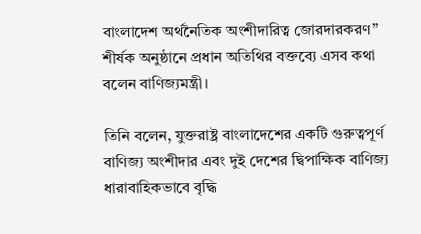বাংলাদেশ অর্থনৈতিক অংশীদারিত্ব জোরদারকরণ” শীর্ষক অনুষ্ঠানে প্রধান অতিথির বক্তব্যে এসব কথা বলেন বাণিজ্যমন্ত্রী।

তিনি বলেন, যুক্তরাষ্ট্র বাংলাদেশের একটি গুরুত্বপূর্ণ বাণিজ্য অংশীদার এবং দুই দেশের দ্বিপাক্ষিক বাণিজ্য ধারাবাহিকভাবে বৃদ্ধি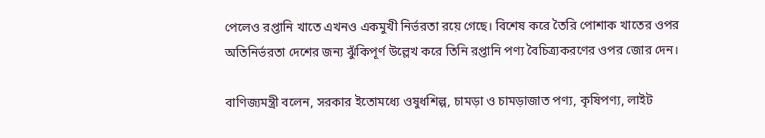পেলেও রপ্তানি খাতে এখনও একমুখী নির্ভরতা রয়ে গেছে। বিশেষ করে তৈরি পোশাক খাতের ওপর অতিনির্ভরতা দেশের জন্য ঝুঁকিপূর্ণ উল্লেখ করে তিনি রপ্তানি পণ্য বৈচিত্র্যকরণের ওপর জোর দেন।

বাণিজ্যমন্ত্রী বলেন, সরকার ইতোমধ্যে ওষুধশিল্প, চামড়া ও চামড়াজাত পণ্য, কৃষিপণ্য, লাইট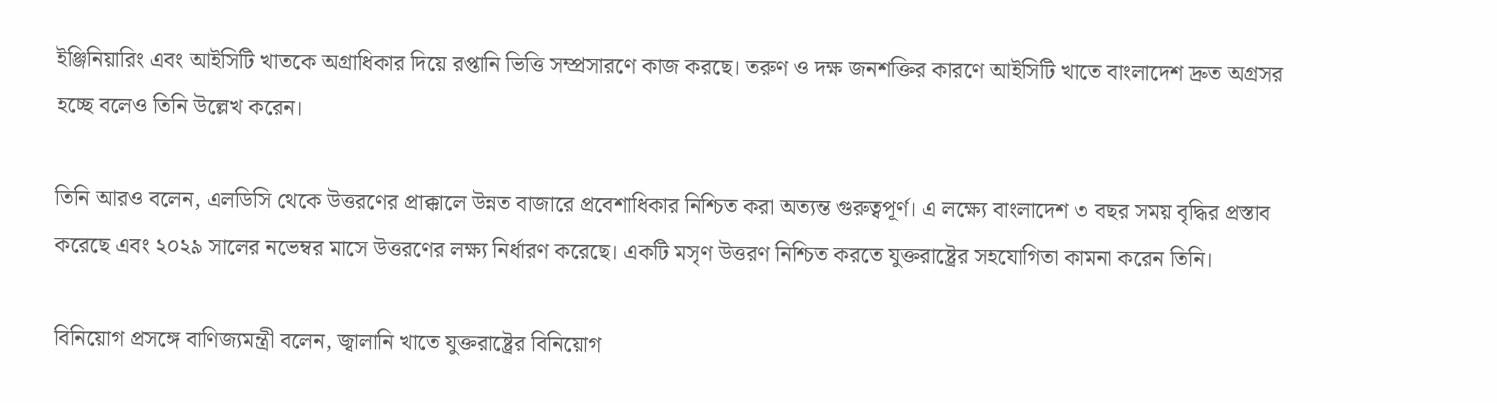ইঞ্জিনিয়ারিং এবং আইসিটি খাতকে অগ্রাধিকার দিয়ে রপ্তানি ভিত্তি সম্প্রসারণে কাজ করছে। তরুণ ও দক্ষ জনশক্তির কারণে আইসিটি খাতে বাংলাদেশ দ্রুত অগ্রসর হচ্ছে বলেও তিনি উল্লেখ করেন।

তিনি আরও বলেন, এলডিসি থেকে উত্তরণের প্রাক্কালে উন্নত বাজারে প্রবেশাধিকার নিশ্চিত করা অত্যন্ত গুরুত্বপূর্ণ। এ লক্ষ্যে বাংলাদেশ ৩ বছর সময় বৃদ্ধির প্রস্তাব করেছে এবং ২০২৯ সালের নভেম্বর মাসে উত্তরণের লক্ষ্য নির্ধারণ করেছে। একটি মসৃণ উত্তরণ নিশ্চিত করতে যুক্তরাষ্ট্রের সহযোগিতা কামনা করেন তিনি।

বিনিয়োগ প্রসঙ্গে বাণিজ্যমন্ত্রী বলেন, জ্বালানি খাতে যুক্তরাষ্ট্রের বিনিয়োগ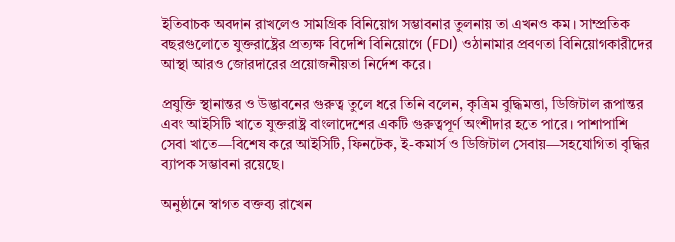ইতিবাচক অবদান রাখলেও সামগ্রিক বিনিয়োগ সম্ভাবনার তুলনায় তা এখনও কম। সাম্প্রতিক বছরগুলোতে যুক্তরাষ্ট্রের প্রত্যক্ষ বিদেশি বিনিয়োগে (FDI) ওঠানামার প্রবণতা বিনিয়োগকারীদের আস্থা আরও জোরদারের প্রয়োজনীয়তা নির্দেশ করে।

প্রযুক্তি স্থানান্তর ও উদ্ভাবনের গুরুত্ব তুলে ধরে তিনি বলেন, কৃত্রিম বুদ্ধিমত্তা, ডিজিটাল রূপান্তর এবং আইসিটি খাতে যুক্তরাষ্ট্র বাংলাদেশের একটি গুরুত্বপূর্ণ অংশীদার হতে পারে। পাশাপাশি সেবা খাতে—বিশেষ করে আইসিটি, ফিনটেক, ই-কমার্স ও ডিজিটাল সেবায়—সহযোগিতা বৃদ্ধির ব্যাপক সম্ভাবনা রয়েছে।

অনুষ্ঠানে স্বাগত বক্তব্য রাখেন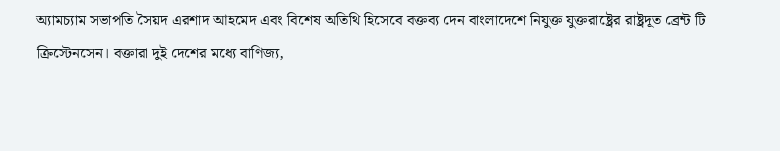অ্যামচ্যাম সভাপতি সৈয়দ এরশাদ আহমেদ এবং বিশেষ অতিথি হিসেবে বক্তব্য দেন বাংলাদেশে নিযুক্ত যুক্তরাষ্ট্রের রাষ্ট্রদূত ব্রেন্ট টি ক্রিস্টেনসেন। বক্তারা দুই দেশের মধ্যে বাণিজ্য,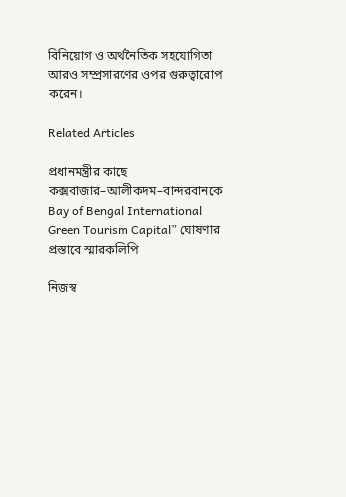বিনিয়োগ ও অর্থনৈতিক সহযোগিতা আরও সম্প্রসারণের ওপর গুরুত্বারোপ করেন।

Related Articles

প্রধানমন্ত্রীর কাছে কক্সবাজার–আলীকদম–বান্দরবানকে Bay of Bengal International Green Tourism Capital” ঘোষণার প্রস্তাবে স্মারকলিপি

নিজস্ব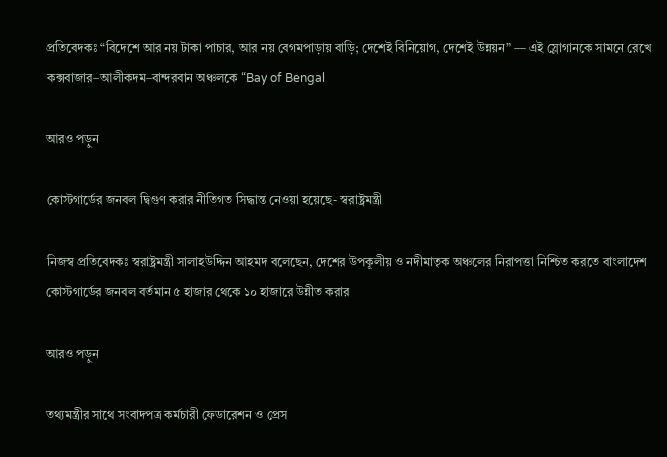প্রতিবেদকঃ “বিদেশে আর নয় টাকা পাচার, আর নয় বেগমপাড়ায় বাড়ি; দেশেই বিনিয়োগ, দেশেই উন্নয়ন” — এই স্লোগানকে সামনে রেখে কক্সবাজার–আলীকদম–বান্দরবান অঞ্চলকে “Bay of Bengal

আরও পড়ুন

কোস্টগার্ডের জনবল দ্বিগুণ করার নীতিগত সিদ্ধান্ত নেওয়া হয়েছে- স্বরাষ্ট্রমন্ত্রী

নিজস্ব প্রতিবেদকঃ স্বরাষ্ট্রমন্ত্রী সালাহউদ্দিন আহমদ বলেছেন, দেশের উপকূলীয় ও নদীমাতৃক অঞ্চলের নিরাপত্তা নিশ্চিত করতে বাংলাদেশ কোস্টগার্ডের জনবল বর্তমান ৫ হাজার থেকে ১০ হাজারে উন্নীত করার

আরও পড়ুন

তথ্যমন্ত্রীর সাথে সংবাদপত্র কর্মচারী ফেডারেশন ও প্রেস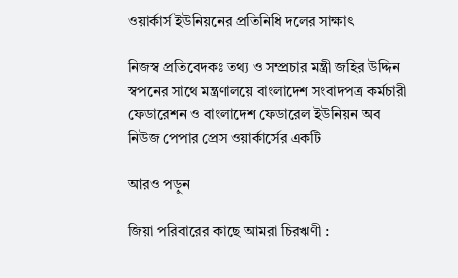ওয়ার্কার্স ইউনিয়নের প্রতিনিধি দলের সাক্ষাৎ

নিজস্ব প্রতিবেদকঃ তথ্য ও সম্প্রচার মন্ত্রী জহির উদ্দিন স্বপনের সাথে মন্ত্রণালয়ে বাংলাদেশ সংবাদপত্র কর্মচারী ফেডারেশন ও বাংলাদেশ ফেডারেল ইউনিয়ন অব নিউজ পেপার প্রেস ওয়ার্কার্সের একটি

আরও পড়ুন

জিয়া পরিবারের কাছে আমরা চিরঋণী :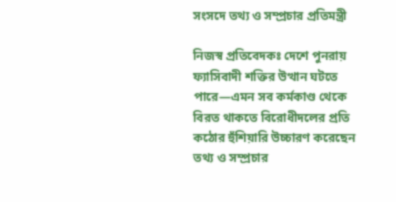সংসদে তথ্য ও সম্প্রচার প্রতিমন্ত্রী

নিজস্ব প্রতিবেদকঃ দেশে পুনরায় ফ্যাসিবাদী শক্তির উত্থান ঘটতে পারে—এমন সব কর্মকাণ্ড থেকে বিরত থাকতে বিরোধীদলের প্রতি কঠোর হুঁশিয়ারি উচ্চারণ করেছেন তথ্য ও সম্প্রচার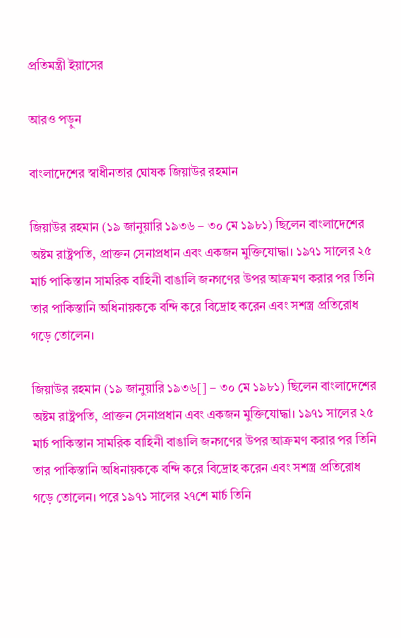প্রতিমন্ত্রী ইয়াসের

আরও পড়ুন

বাংলাদেশের স্বাধীনতার ঘোষক জিয়াউর রহমান

জিয়াউর রহমান (১৯ জানুয়ারি ১৯৩৬ – ৩০ মে ১৯৮১) ছিলেন বাংলাদেশের অষ্টম রাষ্ট্রপতি, প্রাক্তন সেনাপ্রধান এবং একজন মুক্তিযোদ্ধা। ১৯৭১ সালের ২৫ মার্চ পাকিস্তান সামরিক বাহিনী বাঙালি জনগণের উপর আক্রমণ করার পর তিনি তার পাকিস্তানি অধিনায়ককে বন্দি করে বিদ্রোহ করেন এবং সশস্ত্র প্রতিরোধ গড়ে তোলেন।

জিয়াউর রহমান (১৯ জানুয়ারি ১৯৩৬[] – ৩০ মে ১৯৮১) ছিলেন বাংলাদেশের অষ্টম রাষ্ট্রপতি, প্রাক্তন সেনাপ্রধান এবং একজন মুক্তিযোদ্ধা। ১৯৭১ সালের ২৫ মার্চ পাকিস্তান সামরিক বাহিনী বাঙালি জনগণের উপর আক্রমণ করার পর তিনি তার পাকিস্তানি অধিনায়ককে বন্দি করে বিদ্রোহ করেন এবং সশস্ত্র প্রতিরোধ গড়ে তোলেন। পরে ১৯৭১ সালের ২৭শে মার্চ তিনি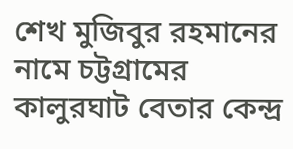শেখ মুজিবুর রহমানের নামে চট্টগ্রামের কালুরঘাট বেতার কেন্দ্র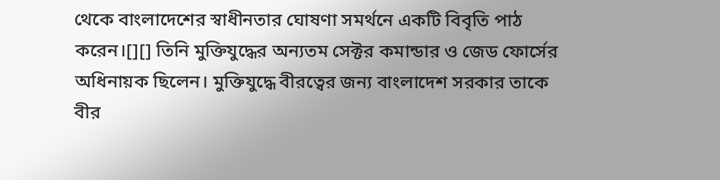থেকে বাংলাদেশের স্বাধীনতার ঘোষণা সমর্থনে একটি বিবৃতি পাঠ করেন।[][] তিনি মুক্তিযুদ্ধের অন্যতম সেক্টর কমান্ডার ও জেড ফোর্সের অধিনায়ক ছিলেন। মুক্তিযুদ্ধে বীরত্বের জন্য বাংলাদেশ সরকার তাকে বীর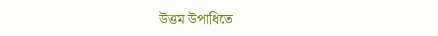উত্তম উপাধিতে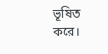ভূষিত করে।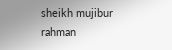sheikh mujibur rahman